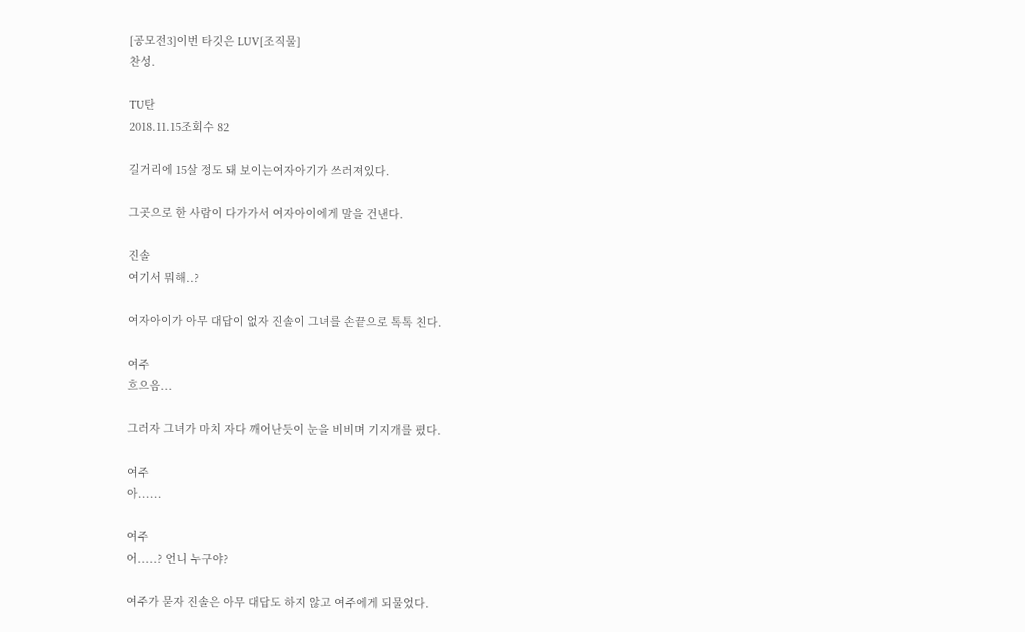[공모전3]이번 타깃은 LUV[조직물]
찬성.

TU탄
2018.11.15조회수 82

길거리에 15살 정도 돼 보이는여자아기가 쓰러져있다.

그곳으로 한 사람이 다가가서 여자아이에게 말을 건낸다.

진솔
여기서 뭐해..?

여자아이가 아무 대답이 없자 진솔이 그녀를 손끝으로 톡톡 친다.

여주
흐으음...

그러자 그녀가 마치 자다 깨어난듯이 눈을 비비며 기지개를 폈다.

여주
아......

여주
어.....? 언니 누구야?

여주가 묻자 진솔은 아무 대답도 하지 않고 여주에게 되물었다.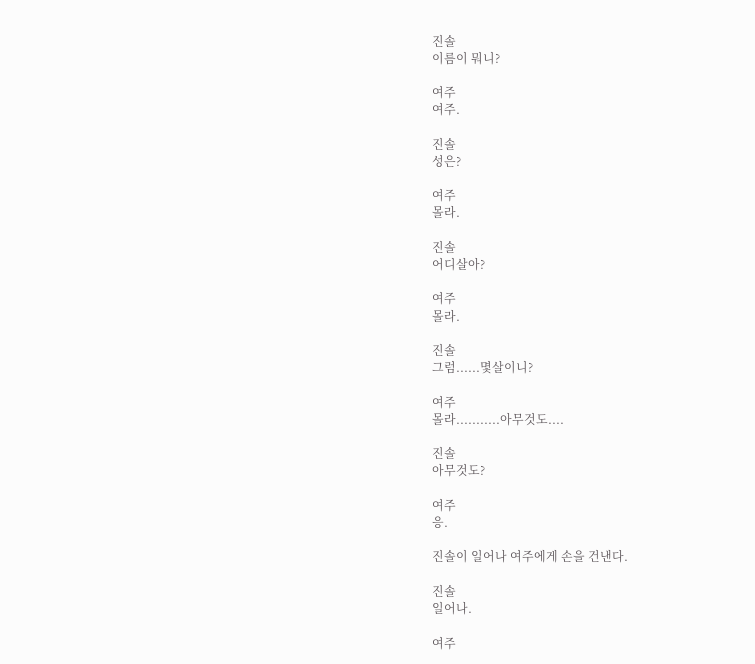진솔
이름이 뭐니?

여주
여주.

진솔
성은?

여주
몰라.

진솔
어디살아?

여주
몰라.

진솔
그럼......몇살이니?

여주
몰라...........아무것도....

진솔
아무것도?

여주
응.

진솔이 일어나 여주에게 손을 건낸다.

진솔
일어나.

여주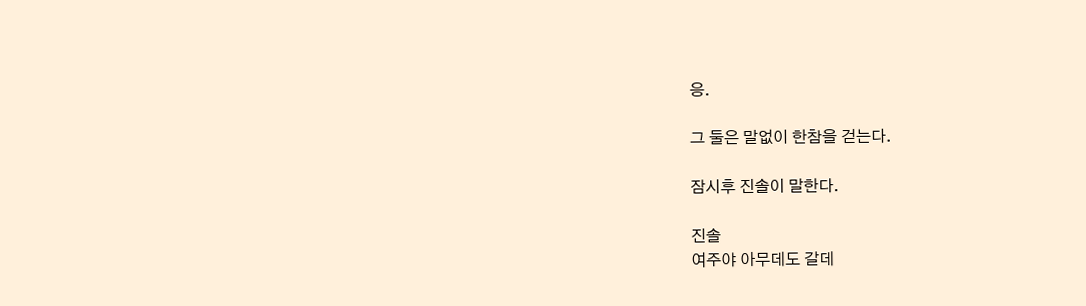응.

그 둘은 말없이 한참을 걷는다.

잠시후 진솔이 말한다.

진솔
여주야 아무데도 갈데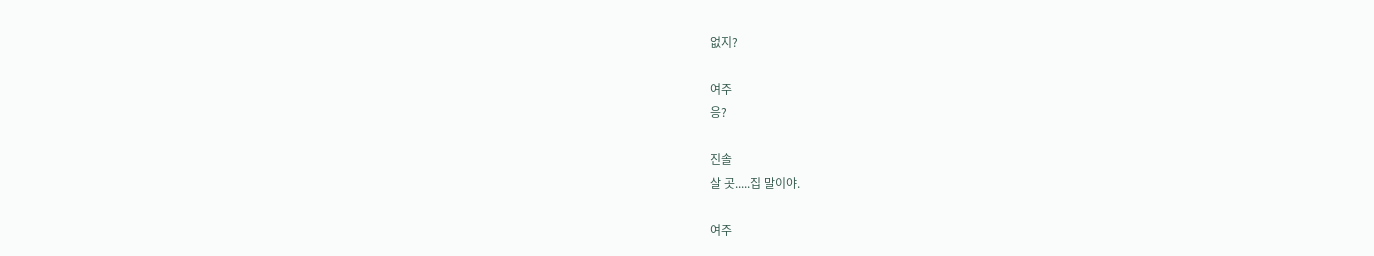없지?

여주
응?

진솔
살 곳.....집 말이야.

여주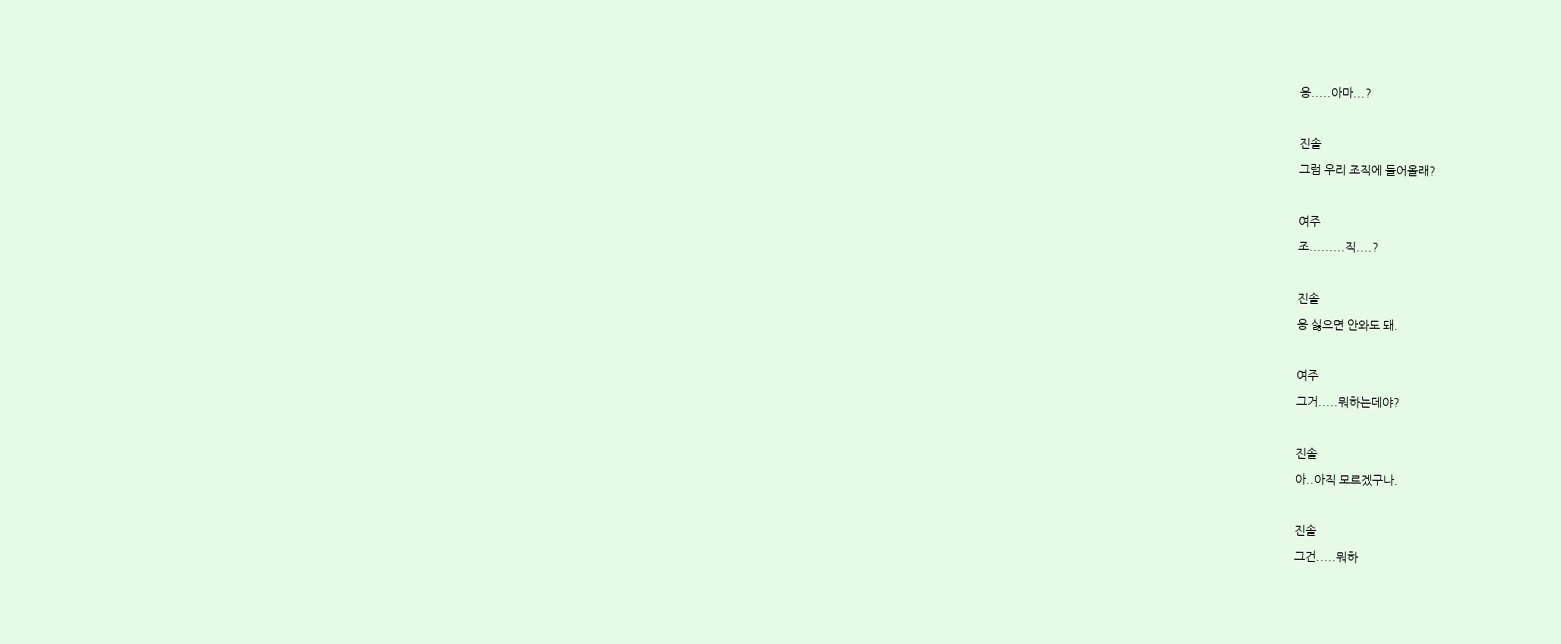응.....아마...?

진솔
그럼 우리 조직에 들어올래?

여주
조.........직....?

진솔
응 싫으면 안와도 돼.

여주
그거.....뭐하는데야?

진솔
아..아직 모르겠구나.

진솔
그건.....뭐하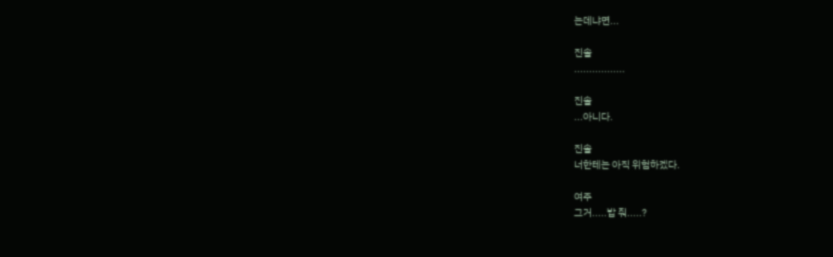는데냐면...

진솔
.................

진솔
...아니다.

진솔
너한테는 아직 위험하겠다.

여주
그거.....밥 줘.....?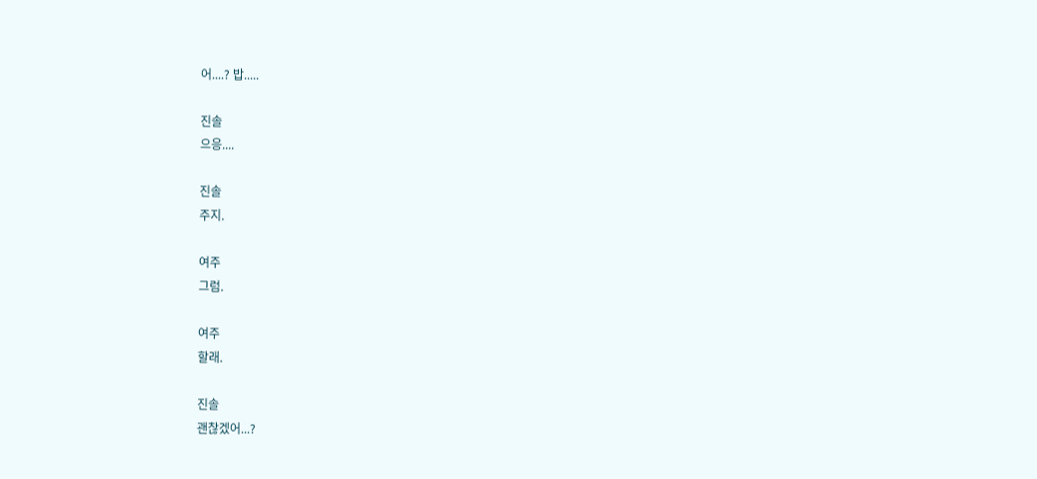어....? 밥.....

진솔
으응....

진솔
주지.

여주
그럼.

여주
할래.

진솔
괜찮겠어...?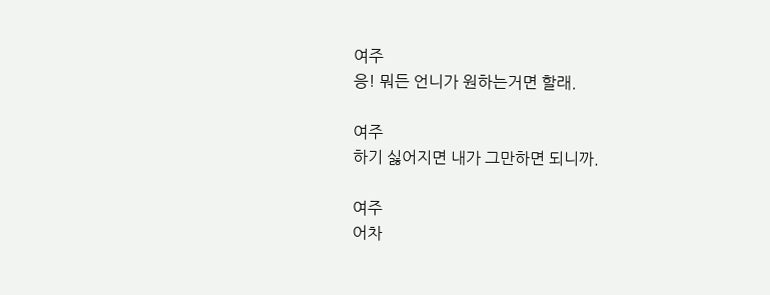여주
응! 뭐든 언니가 원하는거면 할래.

여주
하기 싫어지면 내가 그만하면 되니까.

여주
어차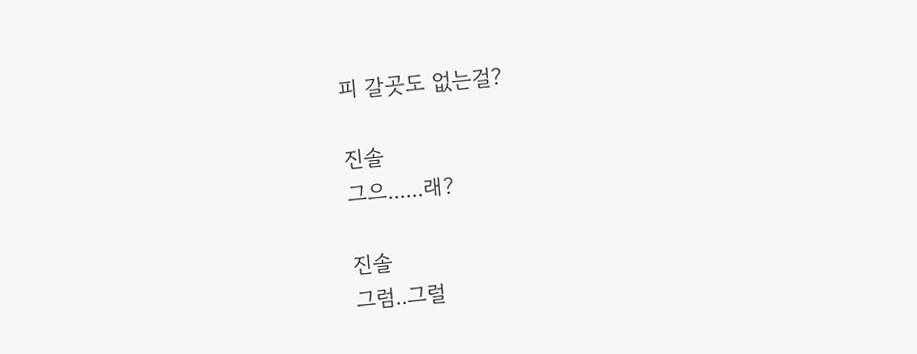피 갈곳도 없는걸?

진솔
그으......래?

진솔
그럼..그럴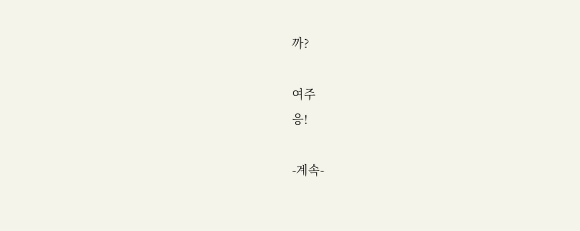까?

여주
응!

-계속-